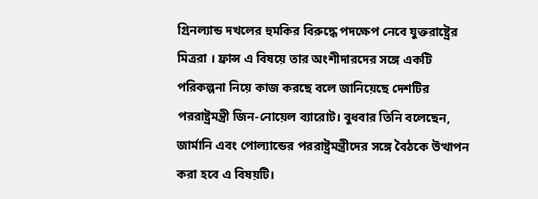গ্রিনল্যান্ড দখলের হুমকির বিরুদ্ধে পদক্ষেপ নেবে যুক্তরাষ্ট্রের মিত্ররা । ফ্রান্স এ বিষয়ে তার অংশীদারদের সঙ্গে একটি পরিকল্পনা নিয়ে কাজ করছে বলে জানিয়েছে দেশটির পররাষ্ট্রমন্ত্রী জিন-নোয়েল ব্যারোট। বুধবার তিনি বলেছেন, জার্মানি এবং পোল্যান্ডের পররাষ্ট্রমন্ত্রীদের সঙ্গে বৈঠকে উত্থাপন করা হবে এ বিষয়টি।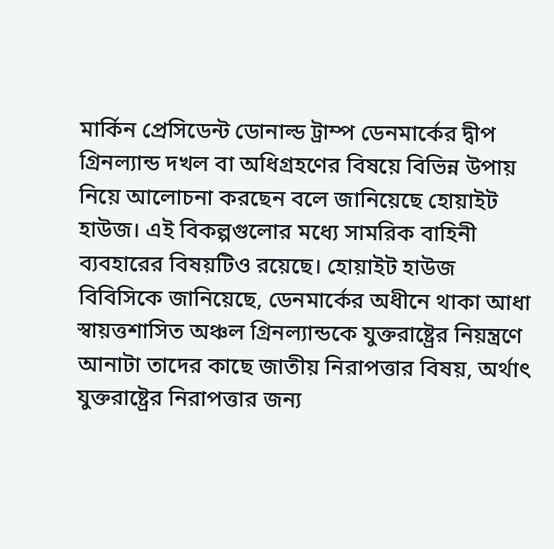মার্কিন প্রেসিডেন্ট ডোনাল্ড ট্রাম্প ডেনমার্কের দ্বীপ গ্রিনল্যান্ড দখল বা অধিগ্রহণের বিষয়ে বিভিন্ন উপায় নিয়ে আলোচনা করছেন বলে জানিয়েছে হোয়াইট হাউজ। এই বিকল্পগুলোর মধ্যে সামরিক বাহিনী ব্যবহারের বিষয়টিও রয়েছে। হোয়াইট হাউজ বিবিসিকে জানিয়েছে, ডেনমার্কের অধীনে থাকা আধা স্বায়ত্তশাসিত অঞ্চল গ্রিনল্যান্ডকে যুক্তরাষ্ট্রের নিয়ন্ত্রণে আনাটা তাদের কাছে জাতীয় নিরাপত্তার বিষয়, অর্থাৎ যুক্তরাষ্ট্রের নিরাপত্তার জন্য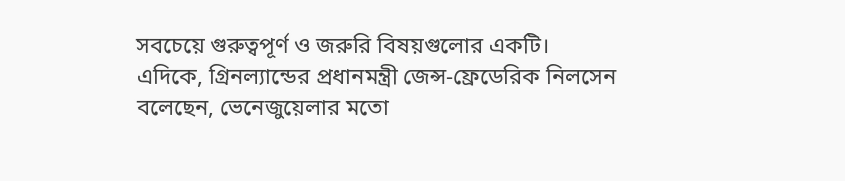সবচেয়ে গুরুত্বপূর্ণ ও জরুরি বিষয়গুলোর একটি।
এদিকে, গ্রিনল্যান্ডের প্রধানমন্ত্রী জেন্স-ফ্রেডেরিক নিলসেন বলেছেন, ভেনেজুয়েলার মতো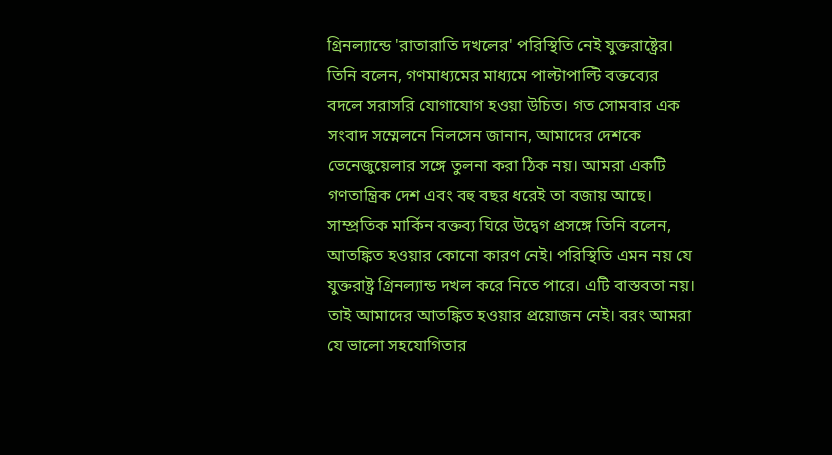গ্রিনল্যান্ডে 'রাতারাতি দখলের' পরিস্থিতি নেই যুক্তরাষ্ট্রের। তিনি বলেন, গণমাধ্যমের মাধ্যমে পাল্টাপাল্টি বক্তব্যের বদলে সরাসরি যোগাযোগ হওয়া উচিত। গত সোমবার এক সংবাদ সম্মেলনে নিলসেন জানান, আমাদের দেশকে ভেনেজুয়েলার সঙ্গে তুলনা করা ঠিক নয়। আমরা একটি গণতান্ত্রিক দেশ এবং বহু বছর ধরেই তা বজায় আছে। সাম্প্রতিক মার্কিন বক্তব্য ঘিরে উদ্বেগ প্রসঙ্গে তিনি বলেন, আতঙ্কিত হওয়ার কোনো কারণ নেই। পরিস্থিতি এমন নয় যে যুক্তরাষ্ট্র গ্রিনল্যান্ড দখল করে নিতে পারে। এটি বাস্তবতা নয়। তাই আমাদের আতঙ্কিত হওয়ার প্রয়োজন নেই। বরং আমরা যে ভালো সহযোগিতার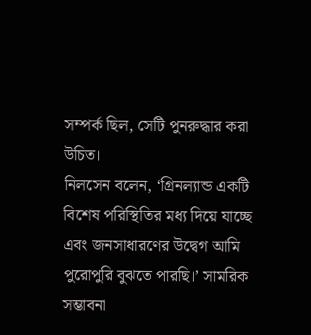সম্পর্ক ছিল, সেটি পুনরুদ্ধার করা উচিত।
নিলসেন বলেন, ‘গ্রিনল্যান্ড একটি বিশেষ পরিস্থিতির মধ্য দিয়ে যাচ্ছে এবং জনসাধারণের উদ্বেগ আমি পুরোপুরি বুঝতে পারছি।’ সামরিক সম্ভাবনা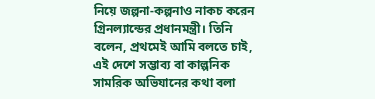নিয়ে জল্পনা-কল্পনাও নাকচ করেন গ্রিনল্যান্ডের প্রধানমন্ত্রী। তিনি বলেন, প্রথমেই আমি বলতে চাই, এই দেশে সম্ভাব্য বা কাল্পনিক সামরিক অভিযানের কথা বলা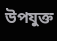উপযুক্ত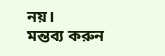নয়।
মন্তব্য করুন